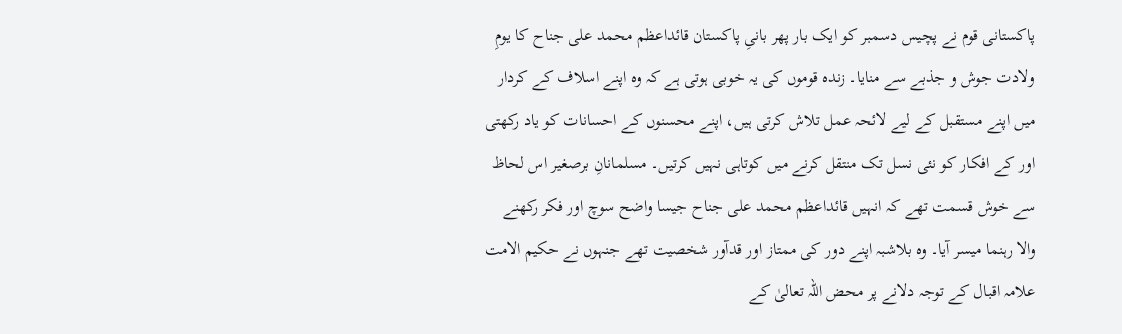پاکستانی قوم نے پچیس دسمبر کو ایک بار پھر بانیِ پاکستان قائداعظم محمد علی جناح کا یومِ ولادت جوش و جذبے سے منایا۔ زندہ قوموں کی یہ خوبی ہوتی ہے کہ وہ اپنے اسلاف کے کردار میں اپنے مستقبل کے لیے لائحہ عمل تلاش کرتی ہیں، اپنے محسنوں کے احسانات کو یاد رکھتی اور کے افکار کو نئی نسل تک منتقل کرنے میں کوتاہی نہیں کرتیں۔ مسلمانانِ برصغیر اس لحاظ سے خوش قسمت تھے کہ انہیں قائداعظم محمد علی جناح جیسا واضح سوچ اور فکر رکھنے والا رہنما میسر آیا۔ وہ بلاشبہ اپنے دور کی ممتاز اور قدآور شخصیت تھے جنہوں نے حکیم الامت علامہ اقبال کے توجہ دلانے پر محض اللہ تعالیٰ کے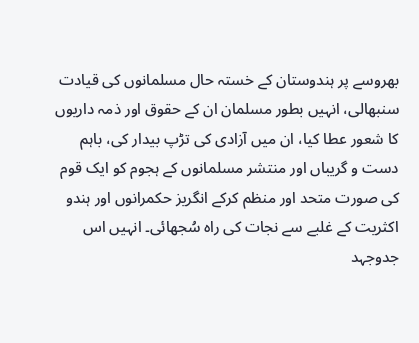بھروسے پر ہندوستان کے خستہ حال مسلمانوں کی قیادت سنبھالی، انہیں بطور مسلمان ان کے حقوق اور ذمہ داریوں کا شعور عطا کیا، ان میں آزادی کی تڑپ بیدار کی، باہم دست و گریباں اور منتشر مسلمانوں کے ہجوم کو ایک قوم کی صورت متحد اور منظم کرکے انگریز حکمرانوں اور ہندو اکثریت کے غلبے سے نجات کی راہ سُجھائی۔ انہیں اس جدوجہد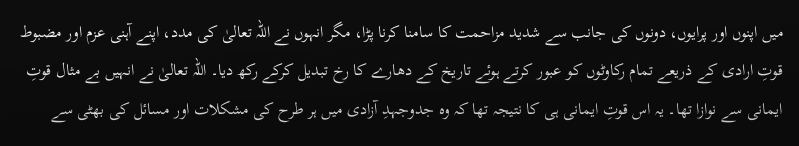میں اپنوں اور پرایوں، دونوں کی جانب سے شدید مزاحمت کا سامنا کرنا پڑا، مگر انہوں نے اللہ تعالیٰ کی مدد، اپنے آہنی عزم اور مضبوط قوتِ ارادی کے ذریعے تمام رکاوٹوں کو عبور کرتے ہوئے تاریخ کے دھارے کا رخ تبدیل کرکے رکھ دیا۔ اللہ تعالیٰ نے انہیں بے مثال قوتِ ایمانی سے نوازا تھا۔ یہ اس قوتِ ایمانی ہی کا نتیجہ تھا کہ وہ جدوجہدِ آزادی میں ہر طرح کی مشکلات اور مسائل کی بھٹی سے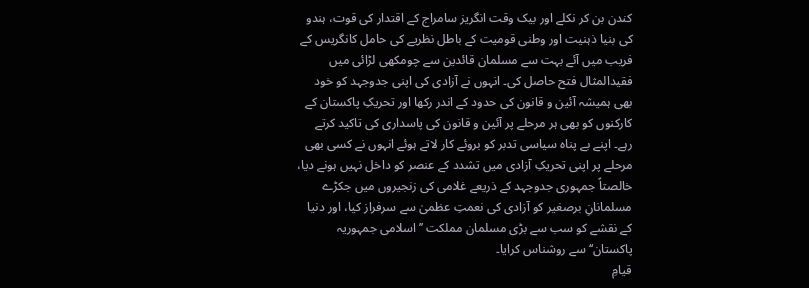کندن بن کر نکلے اور بیک وقت انگریز سامراج کے اقتدار کی قوت، ہندو کی بنیا ذہنیت اور وطنی قومیت کے باطل نظریے کی حامل کانگریس کے فریب میں آئے بہت سے مسلمان قائدین سے چومکھی لڑائی میں فقیدالمثال فتح حاصل کی۔ انہوں نے آزادی کی اپنی جدوجہد کو خود بھی ہمیشہ آئین و قانون کی حدود کے اندر رکھا اور تحریکِ پاکستان کے کارکنوں کو بھی ہر مرحلے پر آئین و قانون کی پاسداری کی تاکید کرتے رہے۔ اپنے بے پناہ سیاسی تدبر کو بروئے کار لاتے ہوئے انہوں نے کسی بھی مرحلے پر اپنی تحریکِ آزادی میں تشدد کے عنصر کو داخل نہیں ہونے دیا، خالصتاً جمہوری جدوجہد کے ذریعے غلامی کی زنجیروں میں جکڑے مسلمانانِ برصغیر کو آزادی کی نعمتِ عظمیٰ سے سرفراز کیا، اور دنیا کے نقشے کو سب سے بڑی مسلمان مملکت ’’اسلامی جمہوریہ پاکستان‘‘ سے روشناس کرایا۔
قیامِ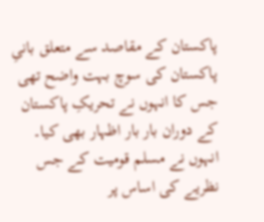پاکستان کے مقاصد سے متعلق بانیِ پاکستان کی سوچ بہت واضح تھی جس کا انہوں نے تحریکِ پاکستان کے دوران بار بار اظہار بھی کیا۔ انہوں نے مسلم قومیت کے جس نظریے کی اساس پر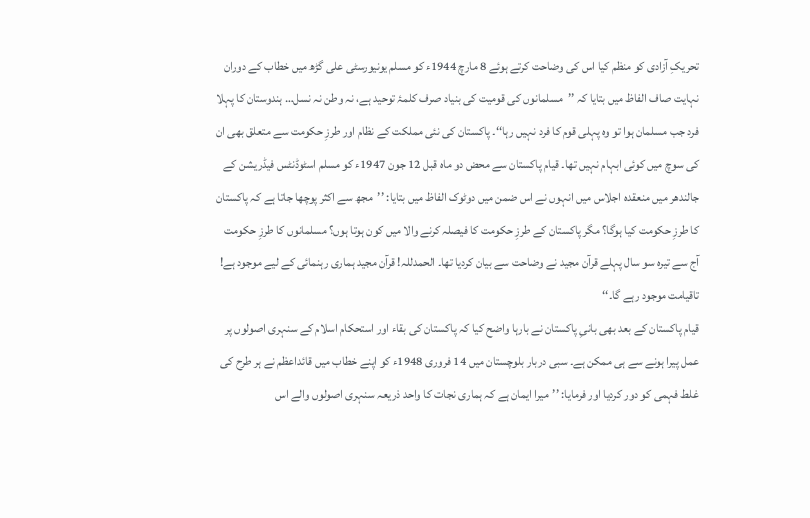تحریکِ آزادی کو منظم کیا اس کی وضاحت کرتے ہوئے 8 مارچ 1944ء کو مسلم یونیورسٹی علی گڑھ میں خطاب کے دوران نہایت صاف الفاظ میں بتایا کہ ’’مسلمانوں کی قومیت کی بنیاد صرف کلمۂ توحید ہے، نہ وطن نہ نسل… ہندوستان کا پہلا فرد جب مسلمان ہوا تو وہ پہلی قوم کا فرد نہیں رہا‘‘۔ پاکستان کی نئی مملکت کے نظام اور طرزِ حکومت سے متعلق بھی ان کی سوچ میں کوئی ابہام نہیں تھا۔ قیام پاکستان سے محض دو ماہ قبل 12 جون 1947ء کو مسلم اسٹوڈنٹس فیڈریشن کے جالندھر میں منعقدہ اجلاس میں انہوں نے اس ضمن میں دوٹوک الفاظ میں بتایا: ’’مجھ سے اکثر پوچھا جاتا ہے کہ پاکستان کا طرزِ حکومت کیا ہوگا؟ مگر پاکستان کے طرزِ حکومت کا فیصلہ کرنے والا میں کون ہوتا ہوں؟ مسلمانوں کا طرزِ حکومت آج سے تیرہ سو سال پہلے قرآن مجید نے وضاحت سے بیان کردیا تھا۔ الحمدللہ! قرآن مجید ہماری رہنمائی کے لیے موجود ہے! تاقیامت موجود رہے گا۔‘‘
قیام پاکستان کے بعد بھی بانیِ پاکستان نے بارہا واضح کیا کہ پاکستان کی بقاء اور استحکام اسلام کے سنہری اصولوں پر عمل پیرا ہونے سے ہی ممکن ہے۔ سبی دربار بلوچستان میں 14 فروری 1948ء کو اپنے خطاب میں قائداعظم نے ہر طرح کی غلط فہمی کو دور کردیا اور فرمایا: ’’میرا ایمان ہے کہ ہماری نجات کا واحد ذریعہ سنہری اصولوں والے اس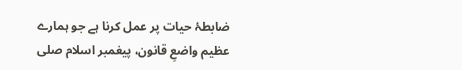ضابطۂ حیات پر عمل کرنا ہے جو ہمارے عظیم واضعِ قانون، پیغمبر اسلام صلی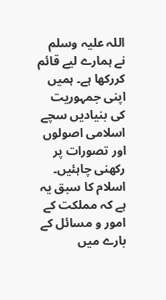اللہ علیہ وسلم نے ہمارے لیے قائم کررکھا ہے۔ ہمیں اپنی جمہوریت کی بنیادیں سچے اسلامی اصولوں اور تصورات پر رکھنی چاہئیں۔ اسلام کا سبق یہ ہے کہ مملکت کے امور و مسائل کے بارے میں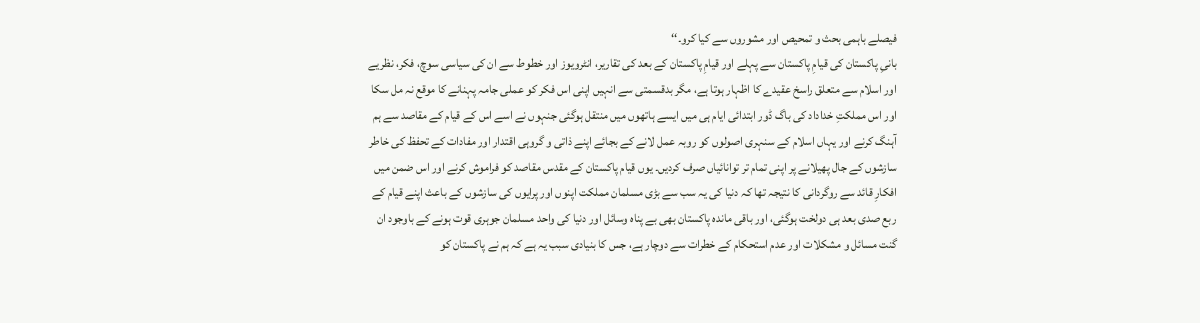فیصلے باہمی بحث و تمحیص اور مشوروں سے کیا کرو۔‘‘
بانیِ پاکستان کی قیامِ پاکستان سے پہلے اور قیامِ پاکستان کے بعد کی تقاریر، انٹرویوز اور خطوط سے ان کی سیاسی سوچ، فکر، نظریے اور اسلام سے متعلق راسخ عقیدے کا اظہار ہوتا ہے، مگر بدقسمتی سے انہیں اپنی اس فکر کو عملی جامہ پہنانے کا موقع نہ مل سکا اور اس مملکتِ خداداد کی باگ ڈور ابتدائی ایام ہی میں ایسے ہاتھوں میں منتقل ہوگئی جنہوں نے اسے اس کے قیام کے مقاصد سے ہم آہنگ کرنے اور یہاں اسلام کے سنہری اصولوں کو روبہ عمل لانے کے بجائے اپنے ذاتی و گروہی اقتدار اور مفادات کے تحفظ کی خاطر سازشوں کے جال پھیلانے پر اپنی تمام تر توانائیاں صرف کردیں۔ یوں قیام پاکستان کے مقدس مقاصد کو فراموش کرنے اور اس ضمن میں افکارِ قائد سے روگردانی کا نتیجہ تھا کہ دنیا کی یہ سب سے بڑی مسلمان مملکت اپنوں اور پرایوں کی سازشوں کے باعث اپنے قیام کے ربع صدی بعد ہی دولخت ہوگئی، اور باقی ماندہ پاکستان بھی بے پناہ وسائل اور دنیا کی واحد مسلمان جوہری قوت ہونے کے باوجود ان گنت مسائل و مشکلات اور عدم استحکام کے خطرات سے دوچار ہے، جس کا بنیادی سبب یہ ہے کہ ہم نے پاکستان کو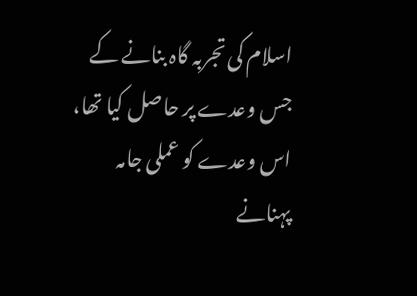اسلام کی تجربہ گاہ بنانے کے جس وعدے پر حاصل کیا تھا، اس وعدے کو عملی جامہ پہنانے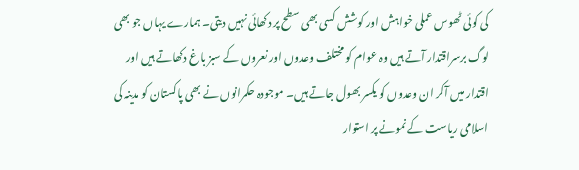کی کوئی ٹھوس عملی خواہش اور کوشش کسی بھی سطح پر دکھائی نہیں دیتی۔ ہمارے یہاں جو بھی لوگ برسراقتدار آتے ہیں وہ عوام کو مختلف وعدوں اور نعروں کے سبز باغ دکھاتے ہیں اور اقتدار میں آکر ان وعدوں کو یکسر بھول جاتے ہیں۔ موجودہ حکمرانوں نے بھی پاکستان کو مدینہ کی اسلامی ریاست کے نمونے پر استوار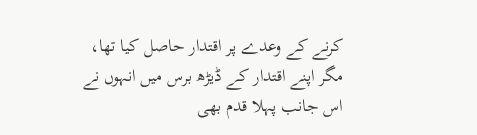کرنے کے وعدے پر اقتدار حاصل کیا تھا، مگر اپنے اقتدار کے ڈیڑھ برس میں انہوں نے اس جانب پہلا قدم بھی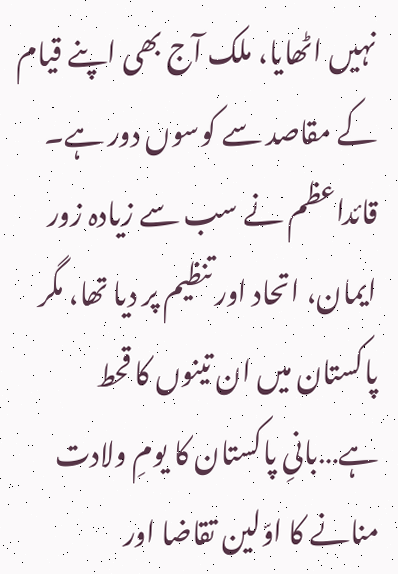نہیں اٹھایا، ملک آج بھی اپنے قیام کے مقاصد سے کوسوں دور ہے۔ قائداعظم نے سب سے زیادہ زور ایمان، اتحاد اور تنظیم پر دیا تھا، مگر پاکستان میں ان تینوں کا قحط ہے…بانیِ پاکستان کا یومِ ولادت منانے کا اوّلین تقاضا اور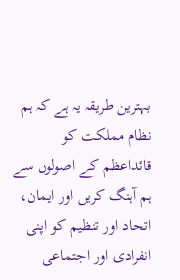بہترین طریقہ یہ ہے کہ ہم نظام مملکت کو قائداعظم کے اصولوں سے ہم آہنگ کریں اور ایمان، اتحاد اور تنظیم کو اپنی انفرادی اور اجتماعی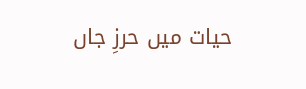حیات میں حرزِ جاں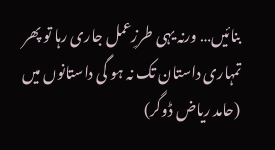بنائیں… ورنہ یہی طرزِعمل جاری رہا تو پھر
تمہاری داستان تک نہ ہو گی داستانوں میں
(حامد ریاض ڈوگر)